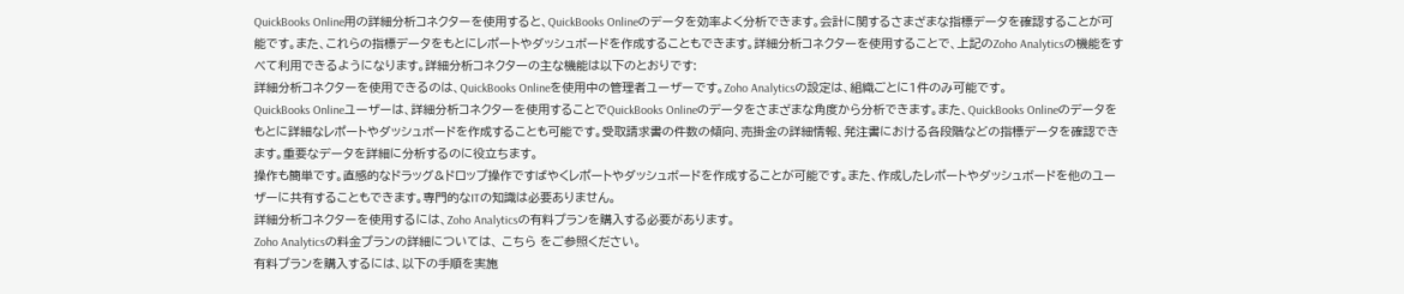QuickBooks Online用の詳細分析コネクターを使用すると、QuickBooks Onlineのデータを効率よく分析できます。会計に関するさまざまな指標データを確認することが可能です。また、これらの指標データをもとにレポートやダッシュボードを作成することもできます。詳細分析コネクターを使用することで、上記のZoho Analyticsの機能をすべて利用できるようになります。詳細分析コネクターの主な機能は以下のとおりです:
詳細分析コネクターを使用できるのは、QuickBooks Onlineを使用中の管理者ユーザーです。Zoho Analyticsの設定は、組織ごとに1件のみ可能です。
QuickBooks Onlineユーザーは、詳細分析コネクターを使用することでQuickBooks Onlineのデータをさまざまな角度から分析できます。また、QuickBooks Onlineのデータをもとに詳細なレポートやダッシュボードを作成することも可能です。受取請求書の件数の傾向、売掛金の詳細情報、発注書における各段階などの指標データを確認できます。重要なデータを詳細に分析するのに役立ちます。
操作も簡単です。直感的なドラッグ&ドロップ操作ですばやくレポートやダッシュボードを作成することが可能です。また、作成したレポートやダッシュボードを他のユーザーに共有することもできます。専門的なITの知識は必要ありません。
詳細分析コネクターを使用するには、Zoho Analyticsの有料プランを購入する必要があります。
Zoho Analyticsの料金プランの詳細については、 こちら をご参照ください。
有料プランを購入するには、以下の手順を実施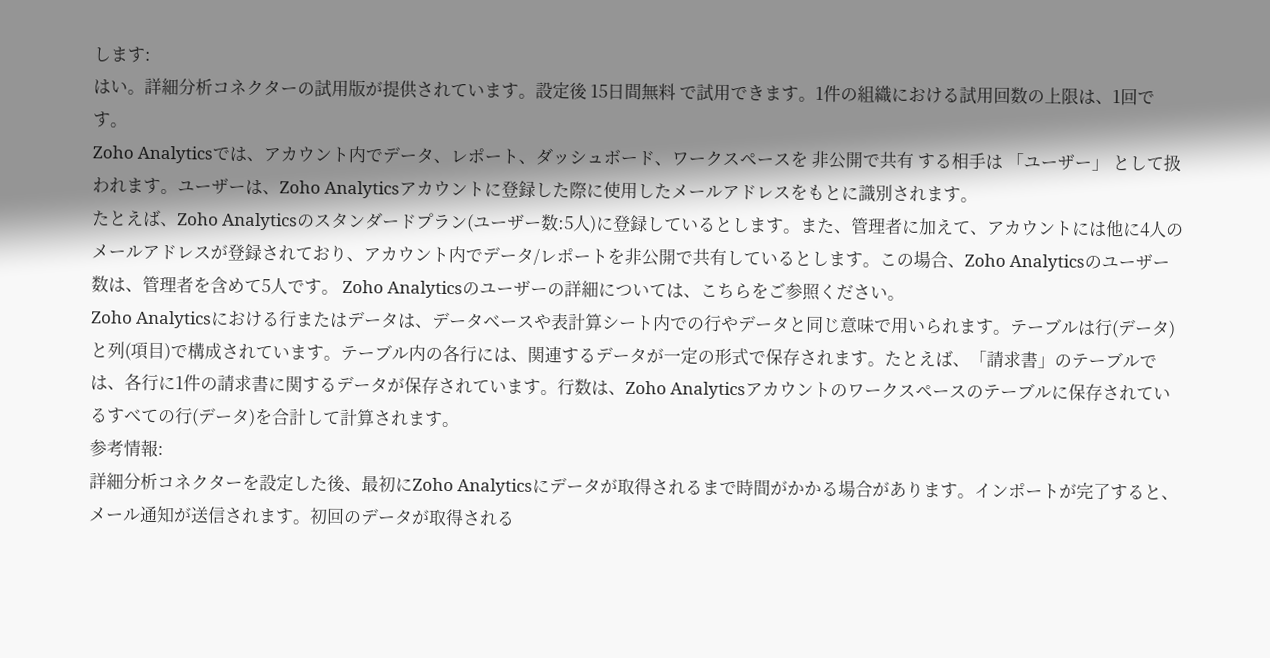します:
はい。詳細分析コネクターの試用版が提供されています。設定後 15日間無料 で試用できます。1件の組織における試用回数の上限は、1回です。
Zoho Analyticsでは、アカウント内でデータ、レポート、ダッシュボード、ワークスペースを 非公開で共有 する相手は 「ユーザー」 として扱われます。ユーザーは、Zoho Analyticsアカウントに登録した際に使用したメールアドレスをもとに識別されます。
たとえば、Zoho Analyticsのスタンダードプラン(ユーザー数:5人)に登録しているとします。また、管理者に加えて、アカウントには他に4人のメールアドレスが登録されており、アカウント内でデータ/レポートを非公開で共有しているとします。この場合、Zoho Analyticsのユーザー数は、管理者を含めて5人です。 Zoho Analyticsのユーザーの詳細については、こちらをご参照ください。
Zoho Analyticsにおける行またはデータは、データベースや表計算シート内での行やデータと同じ意味で用いられます。テーブルは行(データ)と列(項目)で構成されています。テーブル内の各行には、関連するデータが一定の形式で保存されます。たとえば、「請求書」のテーブルでは、各行に1件の請求書に関するデータが保存されています。行数は、Zoho Analyticsアカウントのワークスペースのテーブルに保存されているすべての行(データ)を合計して計算されます。
参考情報:
詳細分析コネクターを設定した後、最初にZoho Analyticsにデータが取得されるまで時間がかかる場合があります。インポートが完了すると、メール通知が送信されます。初回のデータが取得される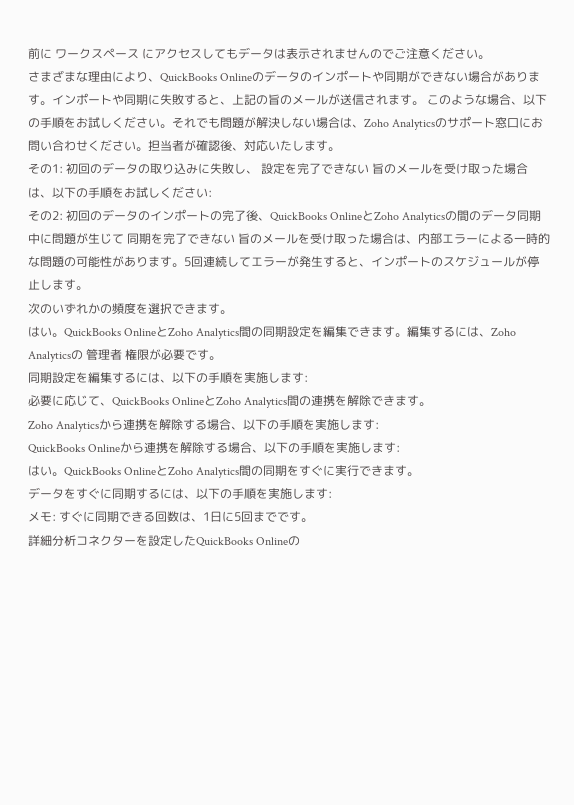前に ワークスペース にアクセスしてもデータは表示されませんのでご注意ください。
さまざまな理由により、QuickBooks Onlineのデータのインポートや同期ができない場合があります。インポートや同期に失敗すると、上記の旨のメールが送信されます。 このような場合、以下の手順をお試しください。それでも問題が解決しない場合は、Zoho Analyticsのサポート窓口にお問い合わせください。担当者が確認後、対応いたします。
その1: 初回のデータの取り込みに失敗し、 設定を完了できない 旨のメールを受け取った場合は、以下の手順をお試しください:
その2: 初回のデータのインポートの完了後、QuickBooks OnlineとZoho Analyticsの間のデータ同期中に問題が生じて 同期を完了できない 旨のメールを受け取った場合は、内部エラーによる一時的な問題の可能性があります。5回連続してエラーが発生すると、インポートのスケジュールが停止します。
次のいずれかの頻度を選択できます。
はい。QuickBooks OnlineとZoho Analytics間の同期設定を編集できます。編集するには、Zoho Analyticsの 管理者 権限が必要です。
同期設定を編集するには、以下の手順を実施します:
必要に応じて、QuickBooks OnlineとZoho Analytics間の連携を解除できます。
Zoho Analyticsから連携を解除する場合、以下の手順を実施します:
QuickBooks Onlineから連携を解除する場合、以下の手順を実施します:
はい。QuickBooks OnlineとZoho Analytics間の同期をすぐに実行できます。
データをすぐに同期するには、以下の手順を実施します:
メモ: すぐに同期できる回数は、1日に5回までです。
詳細分析コネクターを設定したQuickBooks Onlineの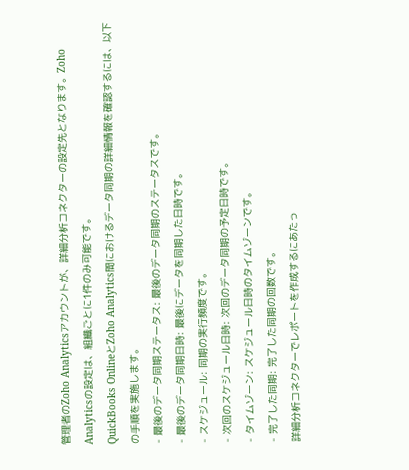管理者のZoho Analyticsアカウントが、詳細分析コネクターの設定先となります。Zoho Analyticsの設定は、組織ごとに1件のみ可能です。
QuickBooks OnlineとZoho Analytics間におけるデータ同期の詳細情報を確認するには、以下の手順を実施します。
- 最後のデータ同期ステータス: 最後のデータ同期のステータスです。
- 最後のデータ同期日時: 最後にデータを同期した日時です。
- スケジュール: 同期の実行頻度です。
- 次回のスケジュール日時: 次回のデータ同期の予定日時です。
- タイムゾーン: スケジュール日時のタイムゾーンです。
- 完了した同期: 完了した同期の回数です。
詳細分析コネクターでレポートを作成するにあたっ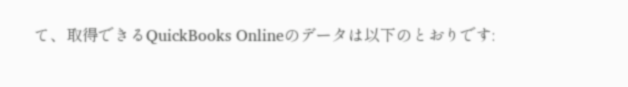て、取得できるQuickBooks Onlineのデータは以下のとおりです: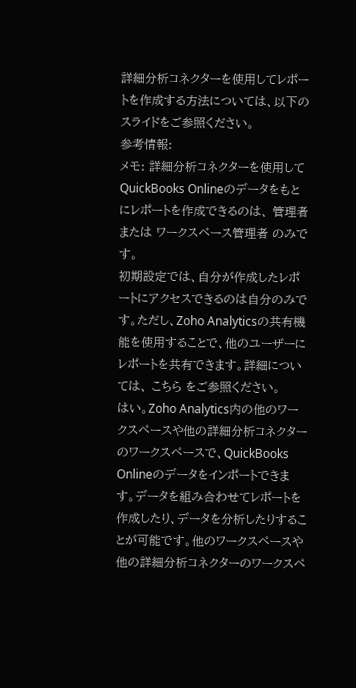詳細分析コネクターを使用してレポートを作成する方法については、以下のスライドをご参照ください。
参考情報:
メモ: 詳細分析コネクターを使用してQuickBooks Onlineのデータをもとにレポートを作成できるのは、 管理者 または ワークスペース管理者 のみです。
初期設定では、自分が作成したレポートにアクセスできるのは自分のみです。ただし、Zoho Analyticsの共有機能を使用することで、他のユーザーにレポートを共有できます。詳細については、 こちら をご参照ください。
はい。Zoho Analytics内の他のワークスペースや他の詳細分析コネクターのワークスペースで、QuickBooks Onlineのデータをインポートできます。データを組み合わせてレポートを作成したり、データを分析したりすることが可能です。他のワークスペースや他の詳細分析コネクターのワークスペ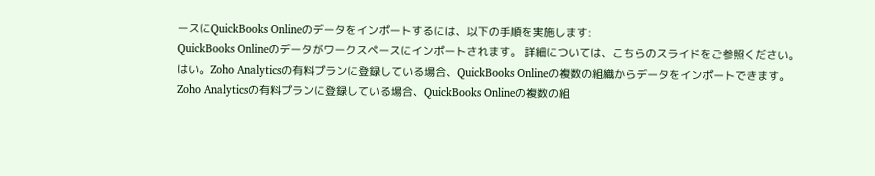ースにQuickBooks Onlineのデータをインポートするには、以下の手順を実施します:
QuickBooks Onlineのデータがワークスペースにインポートされます。 詳細については、こちらのスライドをご参照ください。
はい。Zoho Analyticsの有料プランに登録している場合、QuickBooks Onlineの複数の組織からデータをインポートできます。
Zoho Analyticsの有料プランに登録している場合、QuickBooks Onlineの複数の組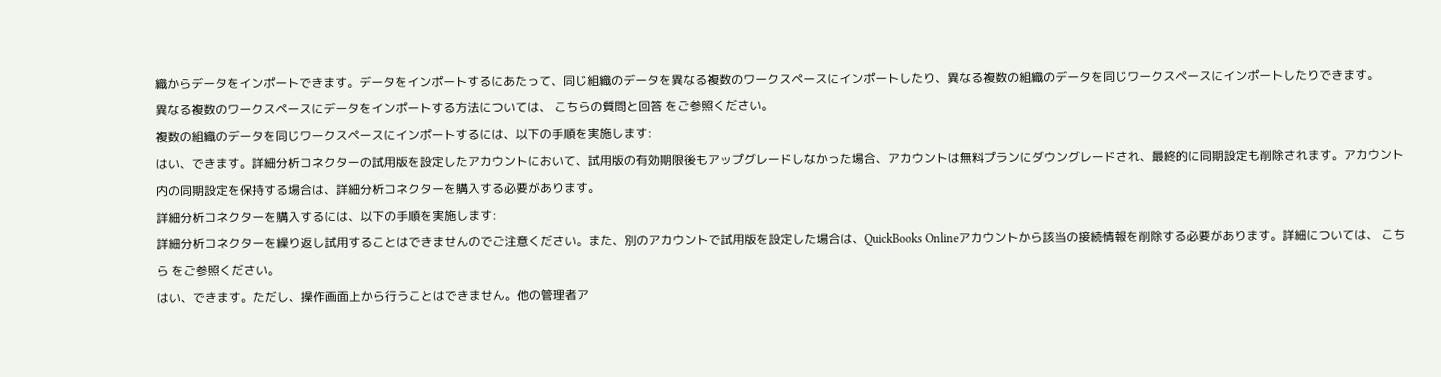織からデータをインポートできます。データをインポートするにあたって、同じ組織のデータを異なる複数のワークスペースにインポートしたり、異なる複数の組織のデータを同じワークスペースにインポートしたりできます。
異なる複数のワークスペースにデータをインポートする方法については、 こちらの質問と回答 をご参照ください。
複数の組織のデータを同じワークスペースにインポートするには、以下の手順を実施します:
はい、できます。詳細分析コネクターの試用版を設定したアカウントにおいて、試用版の有効期限後もアップグレードしなかった場合、アカウントは無料プランにダウングレードされ、最終的に同期設定も削除されます。アカウント内の同期設定を保持する場合は、詳細分析コネクターを購入する必要があります。
詳細分析コネクターを購入するには、以下の手順を実施します:
詳細分析コネクターを繰り返し試用することはできませんのでご注意ください。また、別のアカウントで試用版を設定した場合は、QuickBooks Onlineアカウントから該当の接続情報を削除する必要があります。詳細については、 こちら をご参照ください。
はい、できます。ただし、操作画面上から行うことはできません。他の管理者ア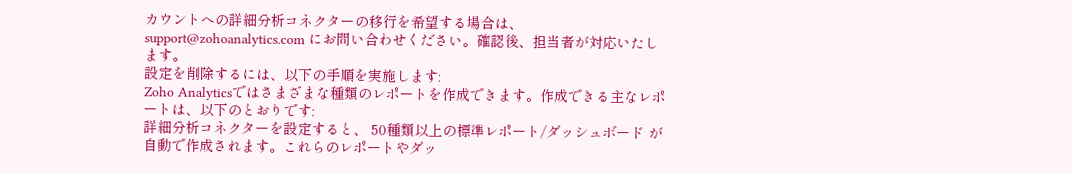カウントへの詳細分析コネクターの移行を希望する場合は、 support@zohoanalytics.com にお問い合わせください。確認後、担当者が対応いたします。
設定を削除するには、以下の手順を実施します:
Zoho Analyticsではさまざまな種類のレポートを作成できます。作成できる主なレポートは、以下のとおりです:
詳細分析コネクターを設定すると、 50種類以上の標準レポート/ダッシュボード が自動で作成されます。これらのレポートやダッ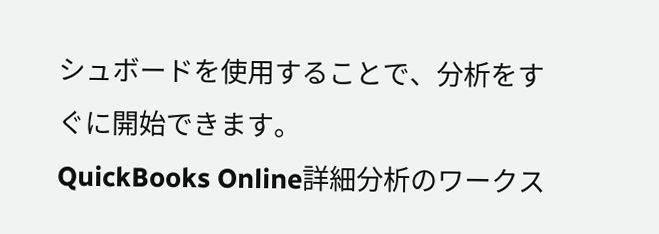シュボードを使用することで、分析をすぐに開始できます。
QuickBooks Online詳細分析のワークス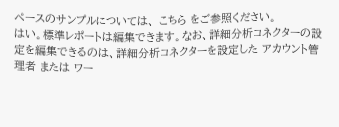ペースのサンプルについては、 こちら をご参照ください。
はい。標準レポートは編集できます。なお、詳細分析コネクターの設定を編集できるのは、詳細分析コネクターを設定した アカウント管理者 または ワー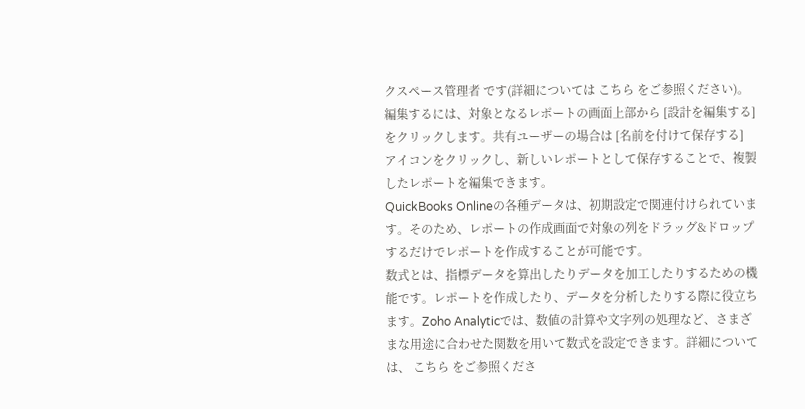クスペース管理者 です(詳細については こちら をご参照ください)。編集するには、対象となるレポートの画面上部から [設計を編集する] をクリックします。共有ユーザーの場合は [名前を付けて保存する] アイコンをクリックし、新しいレポートとして保存することで、複製したレポートを編集できます。
QuickBooks Onlineの各種データは、初期設定で関連付けられています。そのため、レポートの作成画面で対象の列をドラッグ&ドロップするだけでレポートを作成することが可能です。
数式とは、指標データを算出したりデータを加工したりするための機能です。レポートを作成したり、データを分析したりする際に役立ちます。Zoho Analyticでは、数値の計算や文字列の処理など、さまざまな用途に合わせた関数を用いて数式を設定できます。詳細については、 こちら をご参照くださ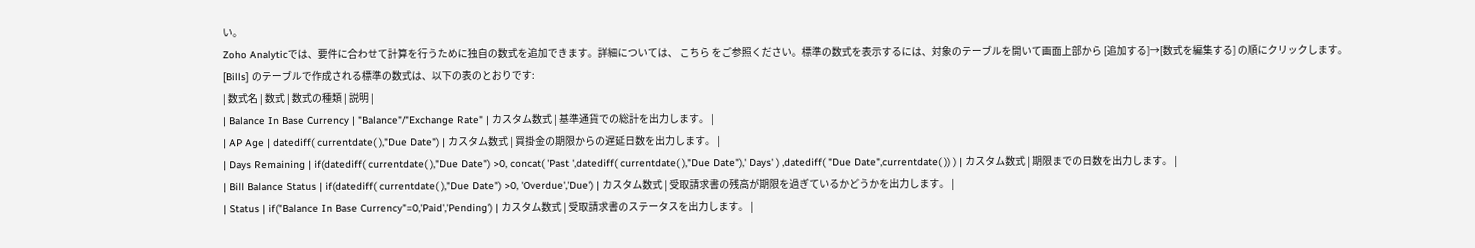い。
Zoho Analyticでは、要件に合わせて計算を行うために独自の数式を追加できます。詳細については、 こちら をご参照ください。標準の数式を表示するには、対象のテーブルを開いて画面上部から [追加する]→[数式を編集する] の順にクリックします。
[Bills] のテーブルで作成される標準の数式は、以下の表のとおりです:
| 数式名 | 数式 | 数式の種類 | 説明 |
| Balance In Base Currency | "Balance"/"Exchange Rate" | カスタム数式 | 基準通貨での総計を出力します。 |
| AP Age | datediff( currentdate( ),"Due Date") | カスタム数式 | 買掛金の期限からの遅延日数を出力します。 |
| Days Remaining | if(datediff( currentdate( ),"Due Date") >0, concat( 'Past ',datediff( currentdate( ),"Due Date"),' Days' ) ,datediff( "Due Date",currentdate( )) ) | カスタム数式 | 期限までの日数を出力します。 |
| Bill Balance Status | if(datediff( currentdate( ),"Due Date") >0, 'Overdue','Due') | カスタム数式 | 受取請求書の残高が期限を過ぎているかどうかを出力します。 |
| Status | if("Balance In Base Currency"=0,'Paid','Pending') | カスタム数式 | 受取請求書のステータスを出力します。 |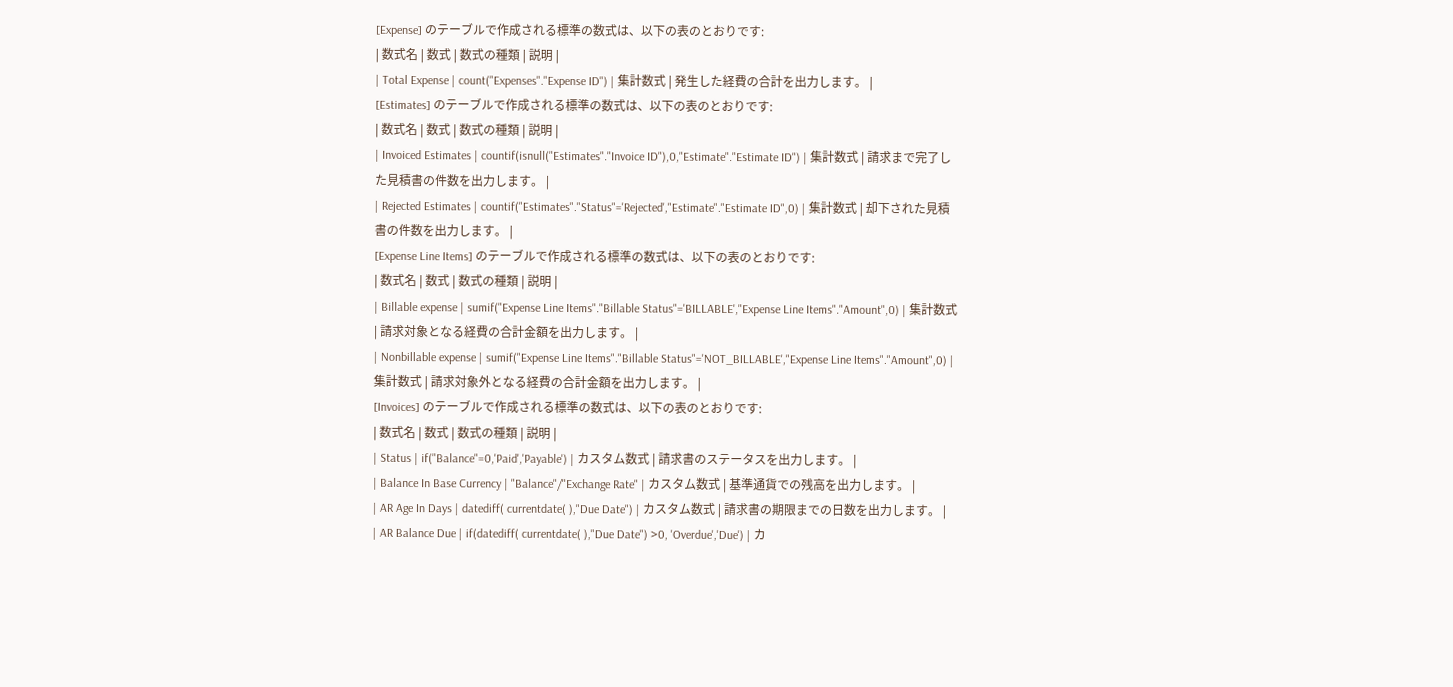[Expense] のテーブルで作成される標準の数式は、以下の表のとおりです:
| 数式名 | 数式 | 数式の種類 | 説明 |
| Total Expense | count("Expenses"."Expense ID") | 集計数式 | 発生した経費の合計を出力します。 |
[Estimates] のテーブルで作成される標準の数式は、以下の表のとおりです:
| 数式名 | 数式 | 数式の種類 | 説明 |
| Invoiced Estimates | countif(isnull("Estimates"."Invoice ID"),0,"Estimate"."Estimate ID") | 集計数式 | 請求まで完了した見積書の件数を出力します。 |
| Rejected Estimates | countif("Estimates"."Status"='Rejected',"Estimate"."Estimate ID",0) | 集計数式 | 却下された見積書の件数を出力します。 |
[Expense Line Items] のテーブルで作成される標準の数式は、以下の表のとおりです:
| 数式名 | 数式 | 数式の種類 | 説明 |
| Billable expense | sumif("Expense Line Items"."Billable Status"='BILLABLE',"Expense Line Items"."Amount",0) | 集計数式 | 請求対象となる経費の合計金額を出力します。 |
| Nonbillable expense | sumif("Expense Line Items"."Billable Status"='NOT_BILLABLE',"Expense Line Items"."Amount",0) | 集計数式 | 請求対象外となる経費の合計金額を出力します。 |
[Invoices] のテーブルで作成される標準の数式は、以下の表のとおりです:
| 数式名 | 数式 | 数式の種類 | 説明 |
| Status | if("Balance"=0,'Paid','Payable') | カスタム数式 | 請求書のステータスを出力します。 |
| Balance In Base Currency | "Balance"/"Exchange Rate" | カスタム数式 | 基準通貨での残高を出力します。 |
| AR Age In Days | datediff( currentdate( ),"Due Date") | カスタム数式 | 請求書の期限までの日数を出力します。 |
| AR Balance Due | if(datediff( currentdate( ),"Due Date") >0, 'Overdue','Due') | カ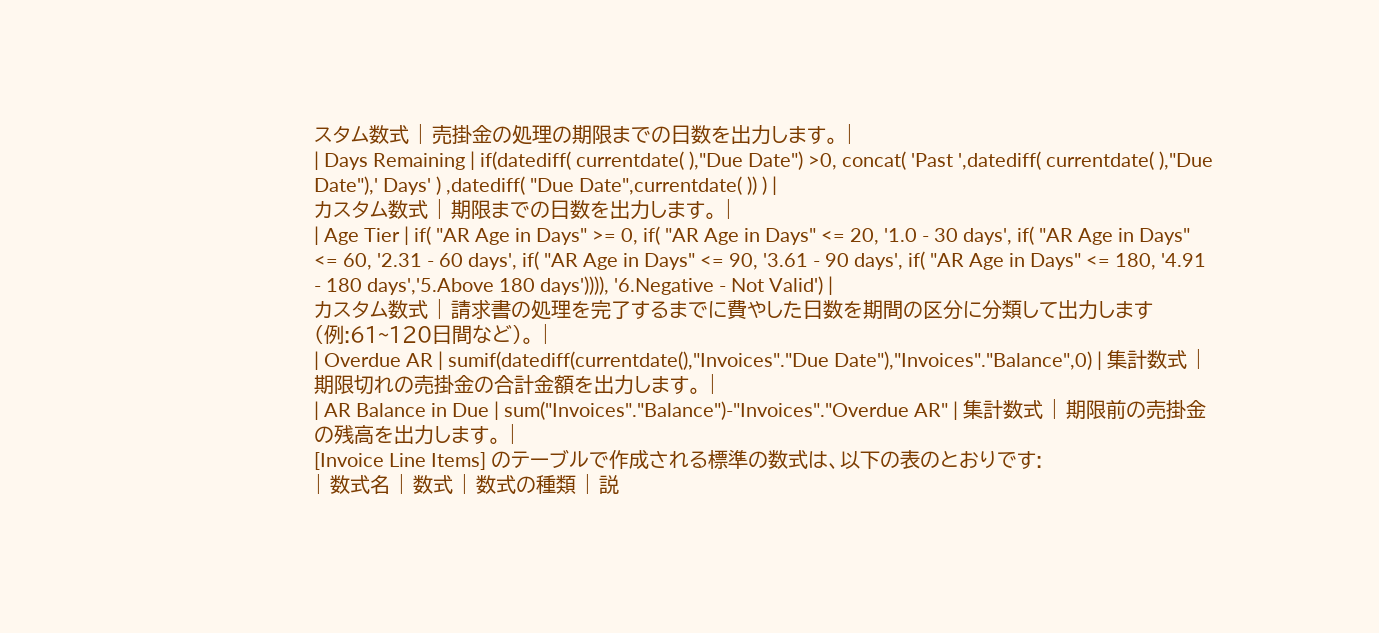スタム数式 | 売掛金の処理の期限までの日数を出力します。 |
| Days Remaining | if(datediff( currentdate( ),"Due Date") >0, concat( 'Past ',datediff( currentdate( ),"Due Date"),' Days' ) ,datediff( "Due Date",currentdate( )) ) |
カスタム数式 | 期限までの日数を出力します。 |
| Age Tier | if( "AR Age in Days" >= 0, if( "AR Age in Days" <= 20, '1.0 - 30 days', if( "AR Age in Days" <= 60, '2.31 - 60 days', if( "AR Age in Days" <= 90, '3.61 - 90 days', if( "AR Age in Days" <= 180, '4.91 - 180 days','5.Above 180 days')))), '6.Negative - Not Valid') |
カスタム数式 | 請求書の処理を完了するまでに費やした日数を期間の区分に分類して出力します(例:61~120日間など)。 |
| Overdue AR | sumif(datediff(currentdate(),"Invoices"."Due Date"),"Invoices"."Balance",0) | 集計数式 | 期限切れの売掛金の合計金額を出力します。 |
| AR Balance in Due | sum("Invoices"."Balance")-"Invoices"."Overdue AR" | 集計数式 | 期限前の売掛金の残高を出力します。 |
[Invoice Line Items] のテーブルで作成される標準の数式は、以下の表のとおりです:
| 数式名 | 数式 | 数式の種類 | 説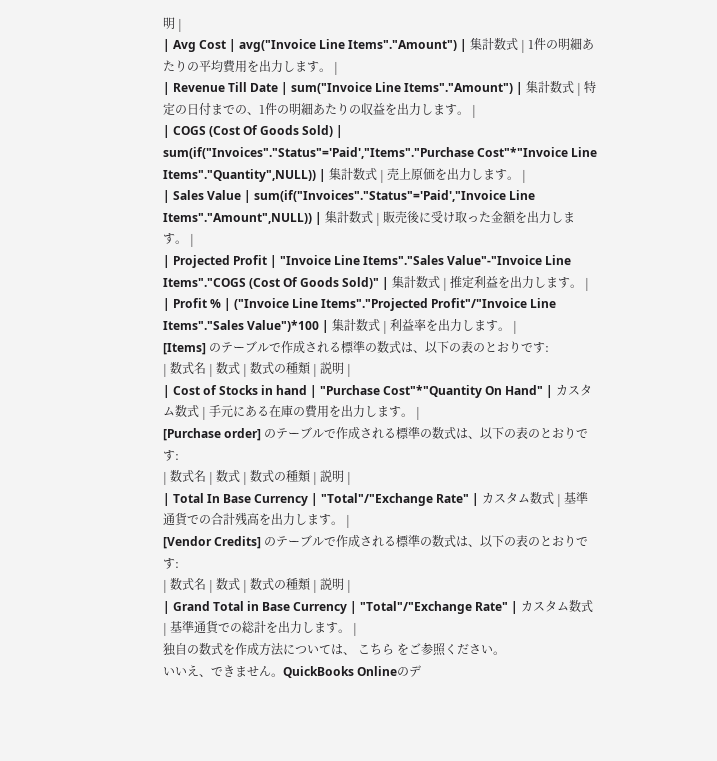明 |
| Avg Cost | avg("Invoice Line Items"."Amount") | 集計数式 | 1件の明細あたりの平均費用を出力します。 |
| Revenue Till Date | sum("Invoice Line Items"."Amount") | 集計数式 | 特定の日付までの、1件の明細あたりの収益を出力します。 |
| COGS (Cost Of Goods Sold) | sum(if("Invoices"."Status"='Paid',"Items"."Purchase Cost"*"Invoice Line Items"."Quantity",NULL)) | 集計数式 | 売上原価を出力します。 |
| Sales Value | sum(if("Invoices"."Status"='Paid',"Invoice Line Items"."Amount",NULL)) | 集計数式 | 販売後に受け取った金額を出力します。 |
| Projected Profit | "Invoice Line Items"."Sales Value"-"Invoice Line Items"."COGS (Cost Of Goods Sold)" | 集計数式 | 推定利益を出力します。 |
| Profit % | ("Invoice Line Items"."Projected Profit"/"Invoice Line Items"."Sales Value")*100 | 集計数式 | 利益率を出力します。 |
[Items] のテーブルで作成される標準の数式は、以下の表のとおりです:
| 数式名 | 数式 | 数式の種類 | 説明 |
| Cost of Stocks in hand | "Purchase Cost"*"Quantity On Hand" | カスタム数式 | 手元にある在庫の費用を出力します。 |
[Purchase order] のテーブルで作成される標準の数式は、以下の表のとおりです:
| 数式名 | 数式 | 数式の種類 | 説明 |
| Total In Base Currency | "Total"/"Exchange Rate" | カスタム数式 | 基準通貨での合計残高を出力します。 |
[Vendor Credits] のテーブルで作成される標準の数式は、以下の表のとおりです:
| 数式名 | 数式 | 数式の種類 | 説明 |
| Grand Total in Base Currency | "Total"/"Exchange Rate" | カスタム数式 | 基準通貨での総計を出力します。 |
独自の数式を作成方法については、 こちら をご参照ください。
いいえ、できません。QuickBooks Onlineのデ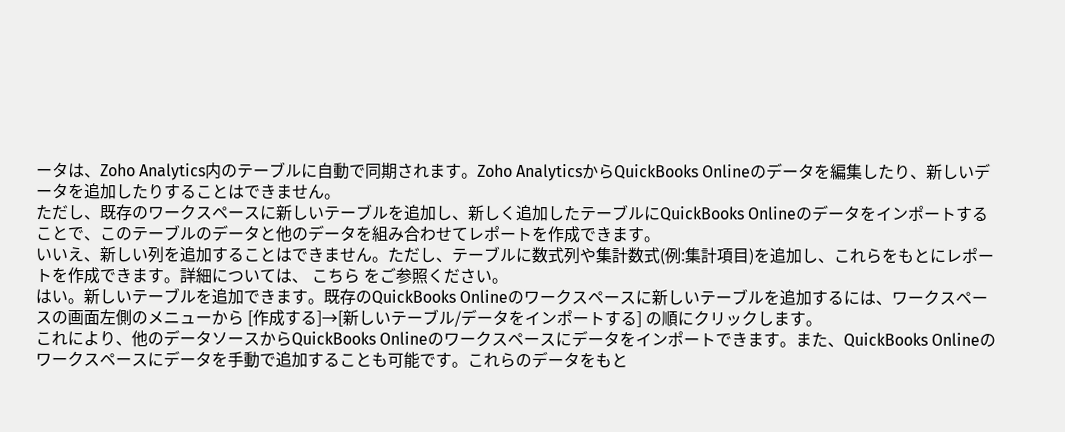ータは、Zoho Analytics内のテーブルに自動で同期されます。Zoho AnalyticsからQuickBooks Onlineのデータを編集したり、新しいデータを追加したりすることはできません。
ただし、既存のワークスペースに新しいテーブルを追加し、新しく追加したテーブルにQuickBooks Onlineのデータをインポートすることで、このテーブルのデータと他のデータを組み合わせてレポートを作成できます。
いいえ、新しい列を追加することはできません。ただし、テーブルに数式列や集計数式(例:集計項目)を追加し、これらをもとにレポートを作成できます。詳細については、 こちら をご参照ください。
はい。新しいテーブルを追加できます。既存のQuickBooks Onlineのワークスペースに新しいテーブルを追加するには、ワークスペースの画面左側のメニューから [作成する]→[新しいテーブル/データをインポートする] の順にクリックします。
これにより、他のデータソースからQuickBooks Onlineのワークスペースにデータをインポートできます。また、QuickBooks Onlineのワークスペースにデータを手動で追加することも可能です。これらのデータをもと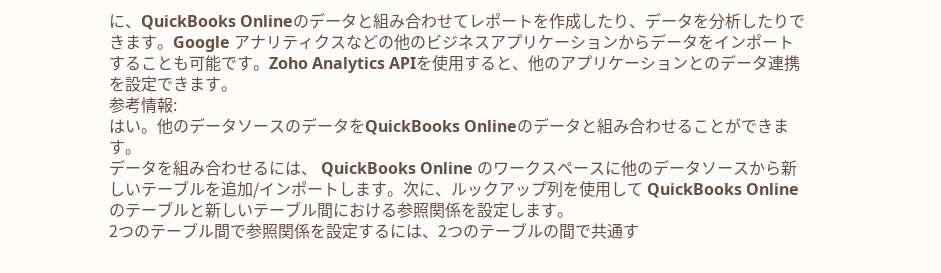に、QuickBooks Onlineのデータと組み合わせてレポートを作成したり、データを分析したりできます。Google アナリティクスなどの他のビジネスアプリケーションからデータをインポートすることも可能です。Zoho Analytics APIを使用すると、他のアプリケーションとのデータ連携を設定できます。
参考情報:
はい。他のデータソースのデータをQuickBooks Onlineのデータと組み合わせることができます。
データを組み合わせるには、 QuickBooks Online のワークスペースに他のデータソースから新しいテーブルを追加/インポートします。次に、ルックアップ列を使用して QuickBooks Online のテーブルと新しいテーブル間における参照関係を設定します。
2つのテーブル間で参照関係を設定するには、2つのテーブルの間で共通す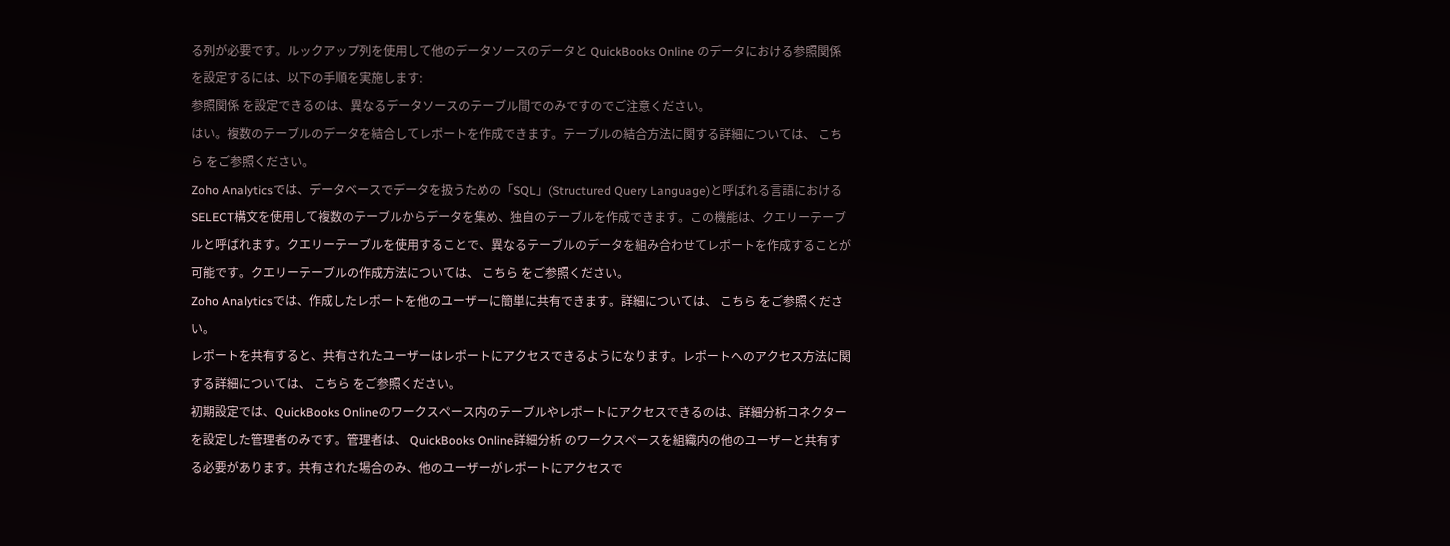る列が必要です。ルックアップ列を使用して他のデータソースのデータと QuickBooks Online のデータにおける参照関係を設定するには、以下の手順を実施します:
参照関係 を設定できるのは、異なるデータソースのテーブル間でのみですのでご注意ください。
はい。複数のテーブルのデータを結合してレポートを作成できます。テーブルの結合方法に関する詳細については、 こちら をご参照ください。
Zoho Analyticsでは、データベースでデータを扱うための「SQL」(Structured Query Language)と呼ばれる言語におけるSELECT構文を使用して複数のテーブルからデータを集め、独自のテーブルを作成できます。この機能は、クエリーテーブルと呼ばれます。クエリーテーブルを使用することで、異なるテーブルのデータを組み合わせてレポートを作成することが可能です。クエリーテーブルの作成方法については、 こちら をご参照ください。
Zoho Analyticsでは、作成したレポートを他のユーザーに簡単に共有できます。詳細については、 こちら をご参照ください。
レポートを共有すると、共有されたユーザーはレポートにアクセスできるようになります。レポートへのアクセス方法に関する詳細については、 こちら をご参照ください。
初期設定では、QuickBooks Onlineのワークスペース内のテーブルやレポートにアクセスできるのは、詳細分析コネクターを設定した管理者のみです。管理者は、 QuickBooks Online詳細分析 のワークスペースを組織内の他のユーザーと共有する必要があります。共有された場合のみ、他のユーザーがレポートにアクセスで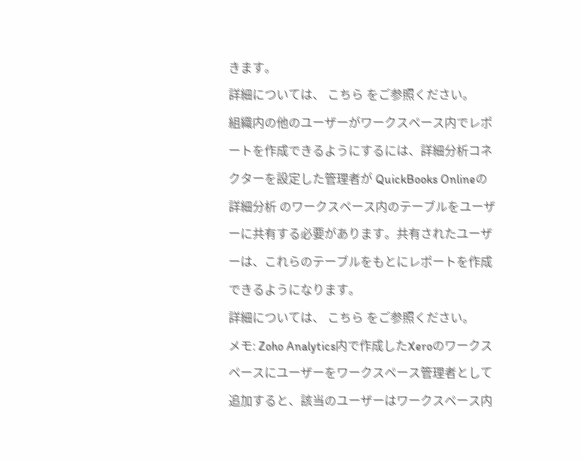きます。
詳細については、 こちら をご参照ください。
組織内の他のユーザーがワークスペース内でレポートを作成できるようにするには、詳細分析コネクターを設定した管理者が QuickBooks Onlineの詳細分析 のワークスペース内のテーブルをユーザーに共有する必要があります。共有されたユーザーは、これらのテーブルをもとにレポートを作成できるようになります。
詳細については、 こちら をご参照ください。
メモ: Zoho Analytics内で作成したXeroのワークスペースにユーザーをワークスペース管理者として追加すると、該当のユーザーはワークスペース内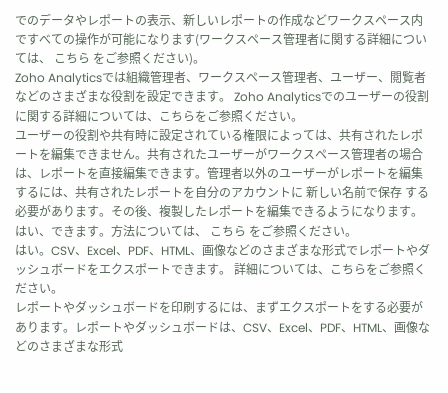でのデータやレポートの表示、新しいレポートの作成などワークスペース内ですべての操作が可能になります(ワークスペース管理者に関する詳細については、 こちら をご参照ください)。
Zoho Analyticsでは組織管理者、ワークスペース管理者、ユーザー、閲覧者などのさまざまな役割を設定できます。 Zoho Analyticsでのユーザーの役割に関する詳細については、こちらをご参照ください。
ユーザーの役割や共有時に設定されている権限によっては、共有されたレポートを編集できません。共有されたユーザーがワークスペース管理者の場合は、レポートを直接編集できます。管理者以外のユーザーがレポートを編集するには、共有されたレポートを自分のアカウントに 新しい名前で保存 する必要があります。その後、複製したレポートを編集できるようになります。
はい、できます。方法については、 こちら をご参照ください。
はい。CSV、Excel、PDF、HTML、画像などのさまざまな形式でレポートやダッシュボードをエクスポートできます。 詳細については、こちらをご参照ください。
レポートやダッシュボードを印刷するには、まずエクスポートをする必要があります。レポートやダッシュボードは、CSV、Excel、PDF、HTML、画像などのさまざまな形式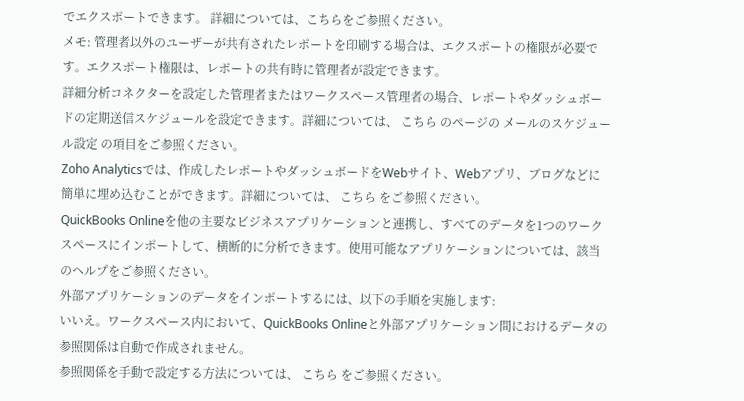でエクスポートできます。 詳細については、こちらをご参照ください。
メモ: 管理者以外のユーザーが共有されたレポートを印刷する場合は、エクスポートの権限が必要です。エクスポート権限は、レポートの共有時に管理者が設定できます。
詳細分析コネクターを設定した管理者またはワークスペース管理者の場合、レポートやダッシュボードの定期送信スケジュールを設定できます。詳細については、 こちら のページの メールのスケジュール設定 の項目をご参照ください。
Zoho Analyticsでは、作成したレポートやダッシュボードをWebサイト、Webアプリ、ブログなどに簡単に埋め込むことができます。詳細については、 こちら をご参照ください。
QuickBooks Onlineを他の主要なビジネスアプリケーションと連携し、すべてのデータを1つのワークスペースにインポートして、横断的に分析できます。使用可能なアプリケーションについては、該当のヘルプをご参照ください。
外部アプリケーションのデータをインポートするには、以下の手順を実施します:
いいえ。ワークスペース内において、QuickBooks Onlineと外部アプリケーション間におけるデータの参照関係は自動で作成されません。
参照関係を手動で設定する方法については、 こちら をご参照ください。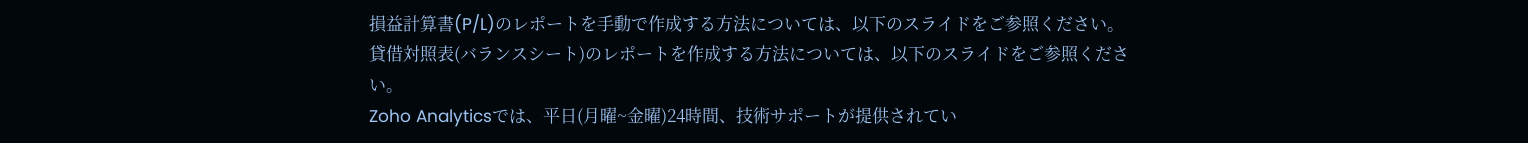損益計算書(P/L)のレポートを手動で作成する方法については、以下のスライドをご参照ください。
貸借対照表(バランスシート)のレポートを作成する方法については、以下のスライドをご参照ください。
Zoho Analyticsでは、平日(月曜~金曜)24時間、技術サポートが提供されてい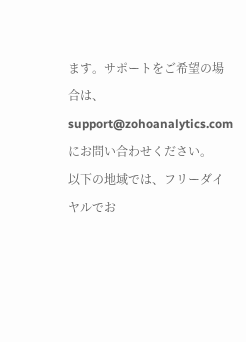ます。サポートをご希望の場合は、 support@zohoanalytics.com にお問い合わせください。
以下の地域では、フリーダイヤルでお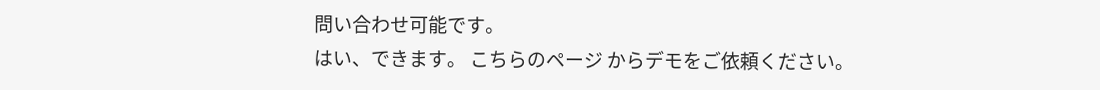問い合わせ可能です。
はい、できます。 こちらのページ からデモをご依頼ください。